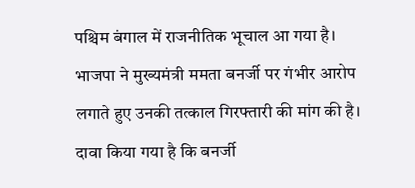पश्चिम बंगाल में राजनीतिक भूचाल आ गया है। भाजपा ने मुख्यमंत्री ममता बनर्जी पर गंभीर आरोप लगाते हुए उनकी तत्काल गिरफ्तारी की मांग की है। दावा किया गया है कि बनर्जी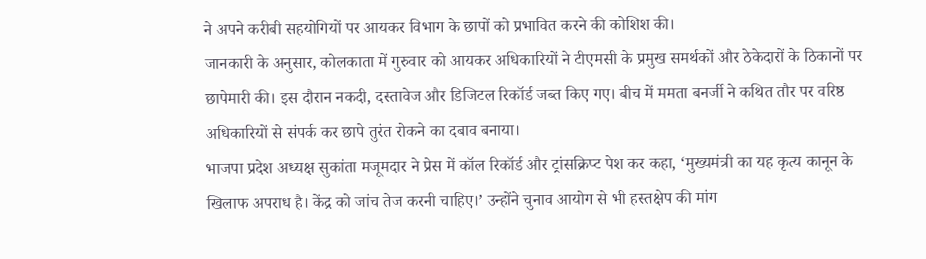ने अपने करीबी सहयोगियों पर आयकर विभाग के छापों को प्रभावित करने की कोशिश की।
जानकारी के अनुसार, कोलकाता में गुरुवार को आयकर अधिकारियों ने टीएमसी के प्रमुख समर्थकों और ठेकेदारों के ठिकानों पर छापेमारी की। इस दौरान नकदी, दस्तावेज और डिजिटल रिकॉर्ड जब्त किए गए। बीच में ममता बनर्जी ने कथित तौर पर वरिष्ठ अधिकारियों से संपर्क कर छापे तुरंत रोकने का दबाव बनाया।
भाजपा प्रदेश अध्यक्ष सुकांता मजूमदार ने प्रेस में कॉल रिकॉर्ड और ट्रांसक्रिप्ट पेश कर कहा, ‘मुख्यमंत्री का यह कृत्य कानून के खिलाफ अपराध है। केंद्र को जांच तेज करनी चाहिए।’ उन्होंने चुनाव आयोग से भी हस्तक्षेप की मांग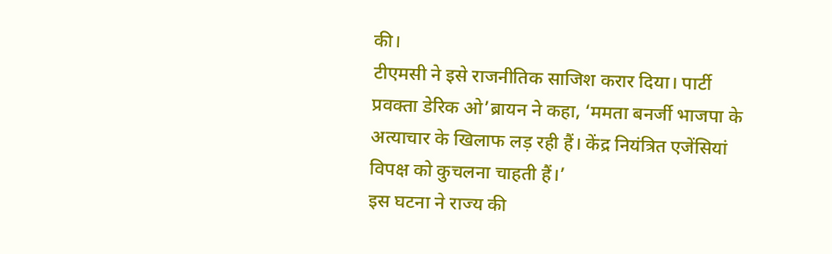की।
टीएमसी ने इसे राजनीतिक साजिश करार दिया। पार्टी प्रवक्ता डेरिक ओ’ब्रायन ने कहा, ‘ममता बनर्जी भाजपा के अत्याचार के खिलाफ लड़ रही हैं। केंद्र नियंत्रित एजेंसियां विपक्ष को कुचलना चाहती हैं।’
इस घटना ने राज्य की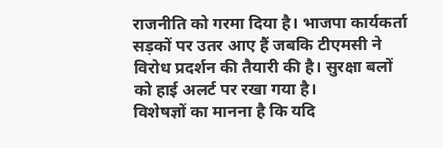राजनीति को गरमा दिया है। भाजपा कार्यकर्ता सड़कों पर उतर आए हैं जबकि टीएमसी ने विरोध प्रदर्शन की तैयारी की है। सुरक्षा बलों को हाई अलर्ट पर रखा गया है।
विशेषज्ञों का मानना है कि यदि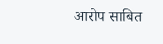आरोप साबित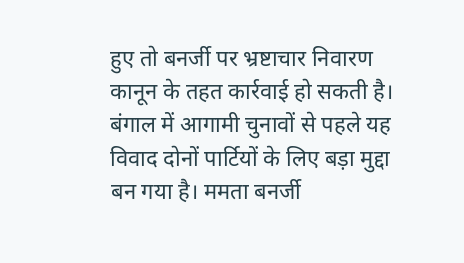हुए तो बनर्जी पर भ्रष्टाचार निवारण कानून के तहत कार्रवाई हो सकती है। बंगाल में आगामी चुनावों से पहले यह विवाद दोनों पार्टियों के लिए बड़ा मुद्दा बन गया है। ममता बनर्जी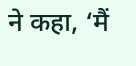ने कहा, ‘मैं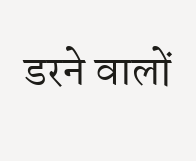डरने वालों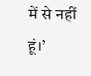में से नहीं हूं।’